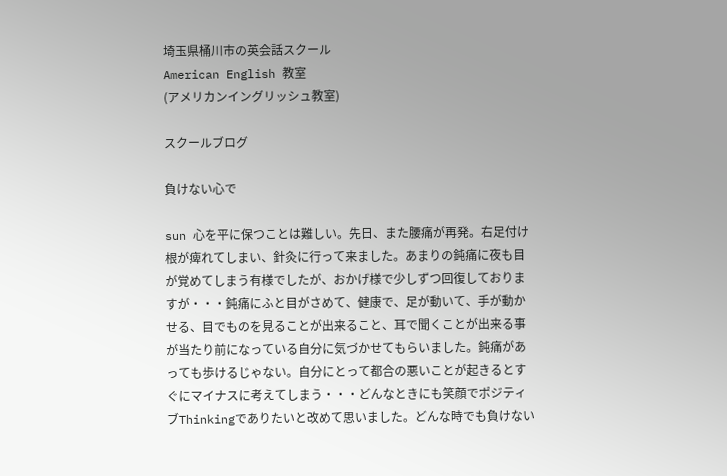埼玉県桶川市の英会話スクール
American English 教室
(アメリカンイングリッシュ教室)

スクールブログ

負けない心で

sun 心を平に保つことは難しい。先日、また腰痛が再発。右足付け根が痺れてしまい、針灸に行って来ました。あまりの鈍痛に夜も目が覚めてしまう有様でしたが、おかげ様で少しずつ回復しておりますが・・・鈍痛にふと目がさめて、健康で、足が動いて、手が動かせる、目でものを見ることが出来ること、耳で聞くことが出来る事が当たり前になっている自分に気づかせてもらいました。鈍痛があっても歩けるじゃない。自分にとって都合の悪いことが起きるとすぐにマイナスに考えてしまう・・・どんなときにも笑顔でポジティブThinkingでありたいと改めて思いました。どんな時でも負けない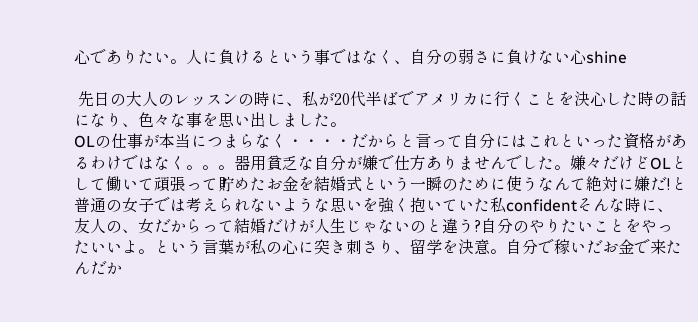心でありたい。人に負けるという事ではなく、自分の弱さに負けない心shine

 先日の大人のレッスンの時に、私が20代半ばでアメリカに行くことを決心した時の話になり、色々な事を思い出しました。
OLの仕事が本当につまらなく・・・・だからと言って自分にはこれといった資格があるわけではなく。。。器用貧乏な自分が嫌で仕方ありませんでした。嫌々だけどOLとして働いて頑張って貯めたお金を結婚式という一瞬のために使うなんて絶対に嫌だ!と普通の女子では考えられないような思いを強く抱いていた私confidentそんな時に、友人の、女だからって結婚だけが人生じゃないのと違う?自分のやりたいことをやったいいよ。という言葉が私の心に突き刺さり、留学を決意。自分で稼いだお金で来たんだか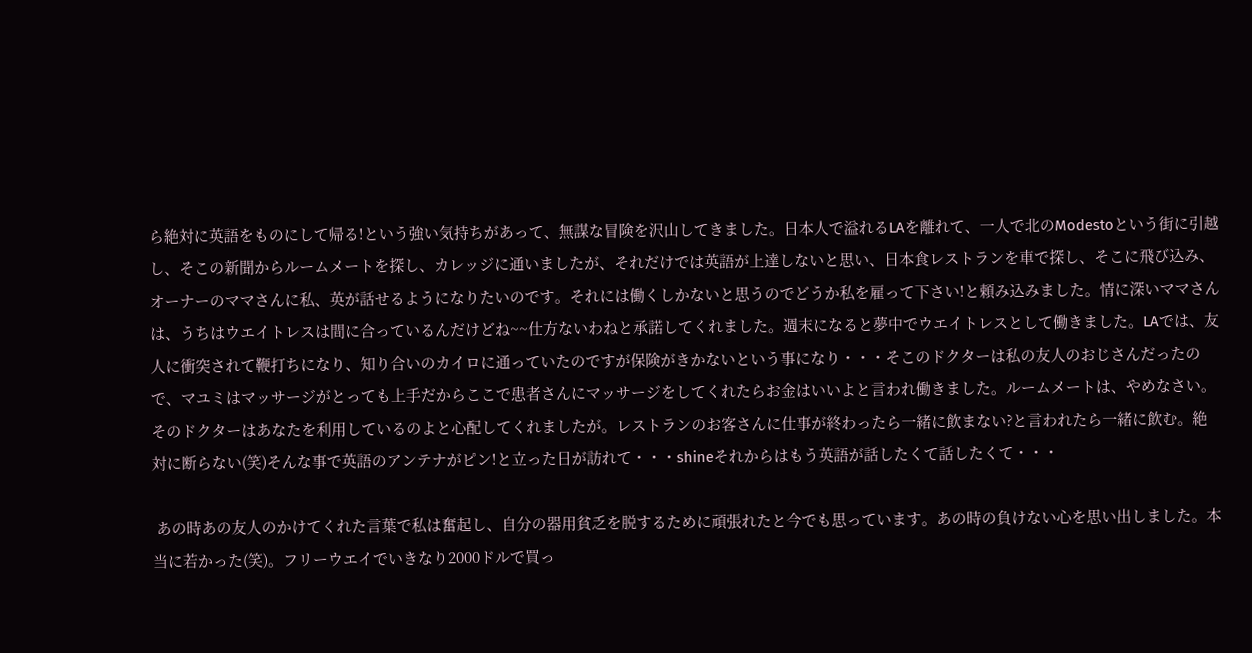ら絶対に英語をものにして帰る!という強い気持ちがあって、無謀な冒険を沢山してきました。日本人で溢れるLAを離れて、一人で北のModestoという街に引越し、そこの新聞からルームメートを探し、カレッジに通いましたが、それだけでは英語が上達しないと思い、日本食レストランを車で探し、そこに飛び込み、オーナーのママさんに私、英が話せるようになりたいのです。それには働くしかないと思うのでどうか私を雇って下さい!と頼み込みました。情に深いママさんは、うちはウエイトレスは間に合っているんだけどね~~仕方ないわねと承諾してくれました。週末になると夢中でウエイトレスとして働きました。LAでは、友人に衝突されて鞭打ちになり、知り合いのカイロに通っていたのですが保険がきかないという事になり・・・そこのドクターは私の友人のおじさんだったので、マユミはマッサージがとっても上手だからここで患者さんにマッサージをしてくれたらお金はいいよと言われ働きました。ルームメートは、やめなさい。そのドクターはあなたを利用しているのよと心配してくれましたが。レストランのお客さんに仕事が終わったら一緒に飲まない?と言われたら一緒に飲む。絶対に断らない(笑)そんな事で英語のアンテナがピン!と立った日が訪れて・・・shineそれからはもう英語が話したくて話したくて・・・

 あの時あの友人のかけてくれた言葉で私は奮起し、自分の器用貧乏を脱するために頑張れたと今でも思っています。あの時の負けない心を思い出しました。本当に若かった(笑)。フリーウエイでいきなり2000ドルで買っ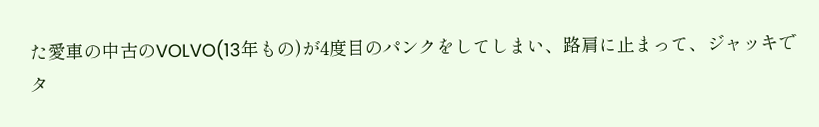た愛車の中古のVOLVO(13年もの)が4度目のパンクをしてしまい、路肩に止まって、ジャッキでタ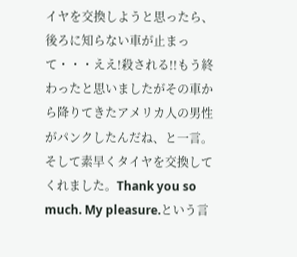イヤを交換しようと思ったら、後ろに知らない車が止まって・・・ええ!殺される!!もう終わったと思いましたがその車から降りてきたアメリカ人の男性がパンクしたんだね、と一言。そして素早くタイヤを交換してくれました。Thank you so much. My pleasure.という言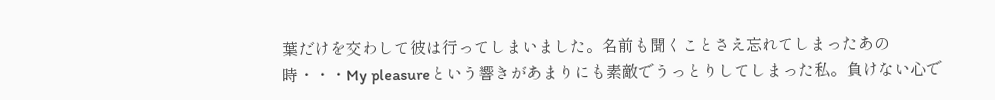葉だけを交わして彼は行ってしまいました。名前も聞くことさえ忘れてしまったあの時・・・My pleasureという響きがあまりにも素敵でうっとりしてしまった私。負けない心で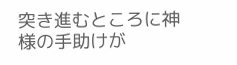突き進むところに神様の手助けが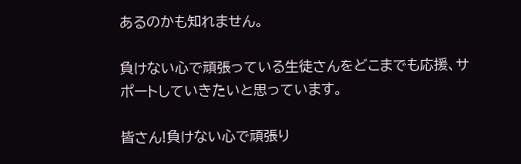あるのかも知れません。

負けない心で頑張っている生徒さんをどこまでも応援、サポートしていきたいと思っています。

皆さん!負けない心で頑張り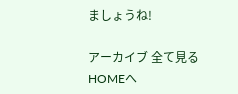ましょうね!

アーカイブ 全て見る
HOMEへ